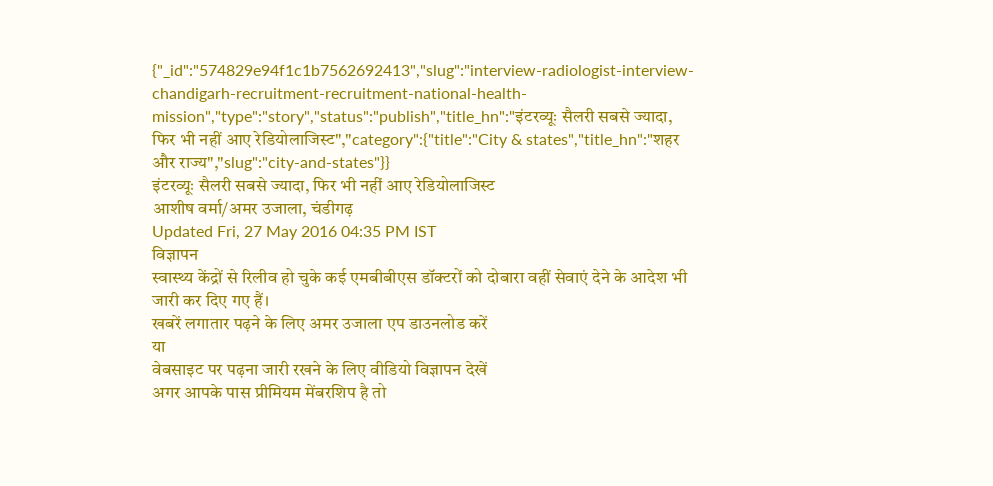{"_id":"574829e94f1c1b7562692413","slug":"interview-radiologist-interview-chandigarh-recruitment-recruitment-national-health-mission","type":"story","status":"publish","title_hn":"इंटरव्यूः सैलरी सबसे ज्यादा, फिर भी नहीं आए रेडियोलाजिस्ट","category":{"title":"City & states","title_hn":"शहर और राज्य","slug":"city-and-states"}}
इंटरव्यूः सैलरी सबसे ज्यादा, फिर भी नहीं आए रेडियोलाजिस्ट
आशीष वर्मा/अमर उजाला, चंडीगढ़
Updated Fri, 27 May 2016 04:35 PM IST
विज्ञापन
स्वास्थ्य केंद्रों से रिलीव हो चुके कई एमबीबीएस डॉक्टरों को दोबारा वहीं सेवाएं देने के आदेश भी जारी कर दिए गए हैं।
खबरें लगातार पढ़ने के लिए अमर उजाला एप डाउनलोड करें
या
वेबसाइट पर पढ़ना जारी रखने के लिए वीडियो विज्ञापन देखें
अगर आपके पास प्रीमियम मेंबरशिप है तो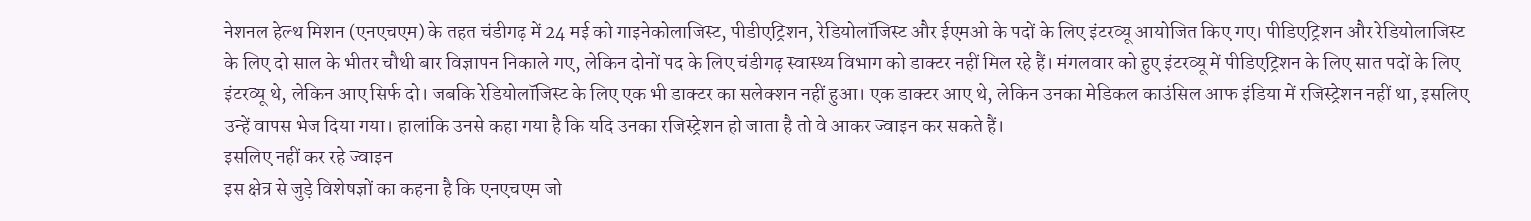नेशनल हेल्थ मिशन (एनएचएम) के तहत चंडीगढ़ में 24 मई को गाइनेकोलाजिस्ट, पीडीएट्रिशन, रेडियोलॉजिस्ट और ईएमओ के पदों के लिए इंटरव्यू आयोजित किए गए। पीडिएट्रिशन और रेडियोलाजिस्ट के लिए दो साल के भीतर चौथी बार विज्ञापन निकाले गए, लेकिन दोनों पद के लिए चंडीगढ़ स्वास्थ्य विभाग को डाक्टर नहीं मिल रहे हैं। मंगलवार को हुए इंटरव्यू में पीडिएट्रिशन के लिए सात पदों के लिए इंटरव्यू थे, लेकिन आए सिर्फ दो। जबकि रेडियोलॉजिस्ट के लिए एक भी डाक्टर का सलेक्शन नहीं हुआ। एक डाक्टर आए थे, लेकिन उनका मेडिकल काउंसिल आफ इंडिया में रजिस्ट्रेशन नहीं था, इसलिए उन्हें वापस भेज दिया गया। हालांकि उनसे कहा गया है कि यदि उनका रजिस्ट्रेशन हो जाता है तो वे आकर ज्वाइन कर सकते हैं।
इसलिए नहीं कर रहे ज्वाइन
इस क्षेत्र से जुड़े विशेषज्ञों का कहना है कि एनएचएम जो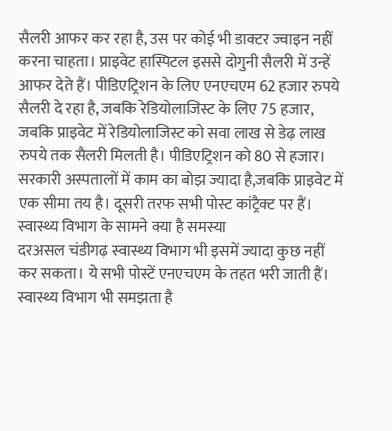सैलरी आफर कर रहा है, उस पर कोई भी डाक्टर ज्वाइन नहीं करना चाहता। प्राइवेट हास्पिटल इससे दोगुनी सैलरी में उन्हें आफर देते हैं। पीडिएट्रिशन के लिए एनएचएम 62 हजार रुपये सैलरी दे रहा है, जबकि रेडियोलाजिस्ट के लिए 75 हजार, जबकि प्राइवेट में रेडियोलाजिस्ट को सवा लाख से डेढ़ लाख रुपये तक सैलरी मिलती है। पीडिएट्रिशन को 80 से हजार। सरकारी अस्पतालों में काम का बोझ ज्यादा है,जबकि प्राइवेट में एक सीमा तय है। दूसरी तरफ सभी पोस्ट कांट्रैक्ट पर हैं।
स्वास्थ्य विभाग के सामने क्या है समस्या
दरअसल चंडीगढ़ स्वास्थ्य विभाग भी इसमें ज्यादा कुछ नहीं कर सकता। ये सभी पोस्टें एनएचएम के तहत भरी जाती हैं। स्वास्थ्य विभाग भी समझता है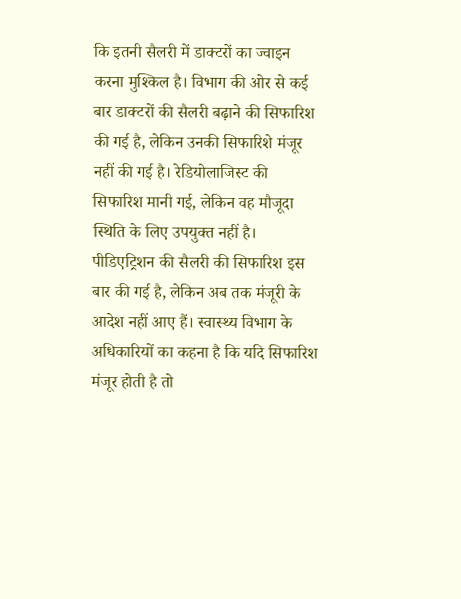कि इतनी सैलरी में डाक्टरों का ज्वाइन करना मुश्किल है। विभाग की ओर से कई बार डाक्टरों की सैलरी बढ़ाने की सिफारिश की गई है, लेकिन उनकी सिफारिशे मंजूर नहीं की गई है। रेडियोलाजिस्ट की सिफारिश मानी गई, लेकिन वह मौजूदा स्थिति के लिए उपयुक्त नहीं है। पीडिएट्रिशन की सैलरी की सिफारिश इस बार की गई है, लेकिन अब तक मंजूरी के आदेश नहीं आए हैं। स्वास्थ्य विभाग के अधिकारियों का कहना है कि यदि सिफारिश मंजूर होती है तो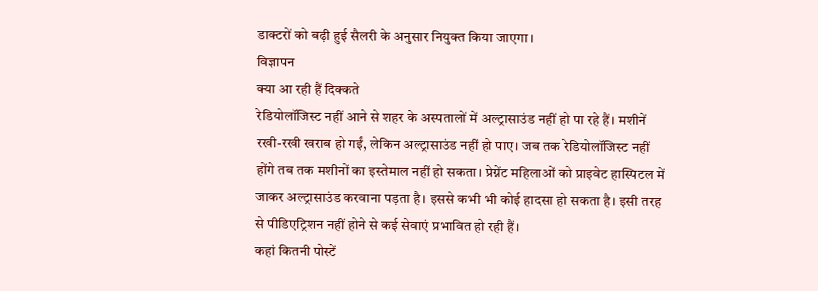डाक्टरों को बढ़ी हुई सैलरी के अनुसार नियुक्त किया जाएगा।
विज्ञापन
क्या आ रही हैं दिक्कते
रेडियोलॉजिस्ट नहीं आने से शहर के अस्पतालों में अल्ट्रासाउंड नहीं हो पा रहे हैं। मशीनें रखी-रखी खराब हो गईं, लेकिन अल्ट्रासाउंड नहीं हो पाए। जब तक रेडियोलॉजिस्ट नहीं होंगे तब तक मशीनों का इस्तेमाल नहीं हो सकता। प्रेग्नेंट महिलाओं को प्राइवेट हास्पिटल में जाकर अल्ट्रासाउंड करवाना पड़ता है। इससे कभी भी कोई हादसा हो सकता है। इसी तरह से पीडिएट्रिशन नहीं होने से कई सेवाएं प्रभावित हो रही हैं।
कहां कितनी पोस्टें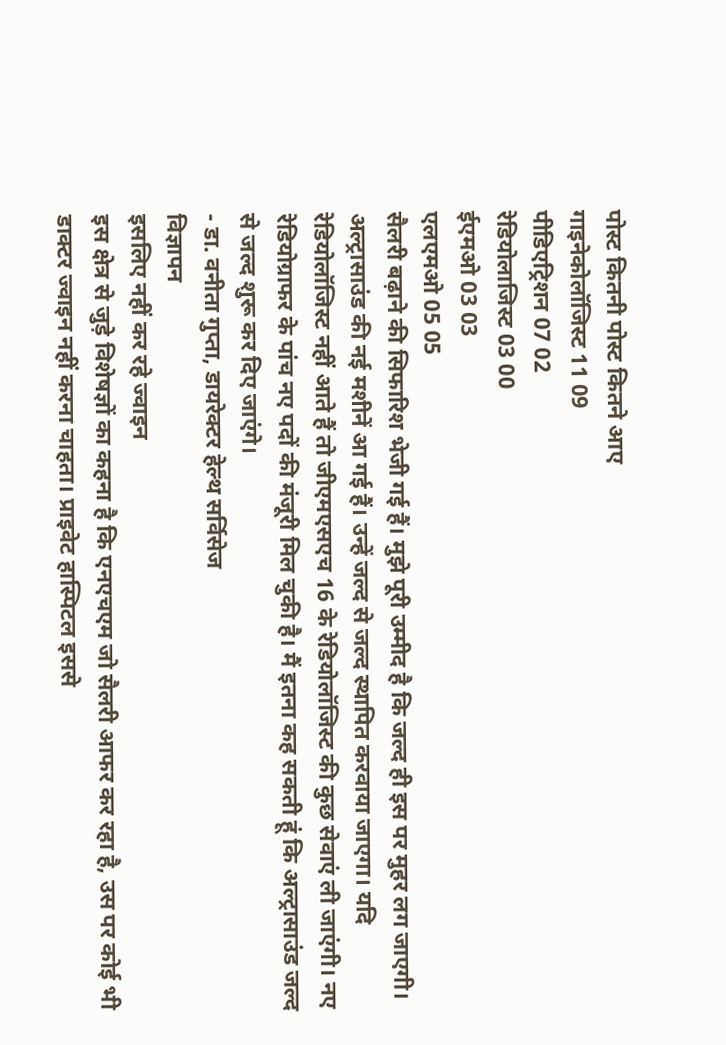पोस्ट कितनी पोस्ट कितने आए
गाइनेकोलॉजिस्ट 11 09
पीडिएट्रिशन 07 02
रेडियोलाजिस्ट 03 00
ईएमओ 03 03
एलएमओ 05 05
सैलरी बढ़ाने की सिफारिश भेजी गई हैं। मुझे पूरी उम्मीद है कि जल्द ही इस पर मुहर लग जाएगी। अल्ट्रासाउंड की नई मशीनें आ गई हैं। उन्हें जल्द से जल्द स्थापित करवाया जाएगा। यदि रेडियोलॉजिस्ट नहीं आते हैं तो जीएमएसएच 16 के रेडियोलॉजिस्ट की कुछ सेवाएं ली जाएंगी। नए रेडियोग्राफर के पांच नए पदों की मंजूरी मिल चुकी है। मैं इतना कह सकती हूं कि अल्ट्रासाउंड जल्द से जल्द शुरू कर दिए जाएंगे।
- डा. वनीता गुप्ता, डायरेक्टर हेल्थ सर्विसेज
विज्ञापन
इसलिए नहीं कर रहे ज्वाइन
इस क्षेत्र से जुड़े विशेषज्ञों का कहना है कि एनएचएम जो सैलरी आफर कर रहा है, उस पर कोई भी डाक्टर ज्वाइन नहीं करना चाहता। प्राइवेट हास्पिटल इससे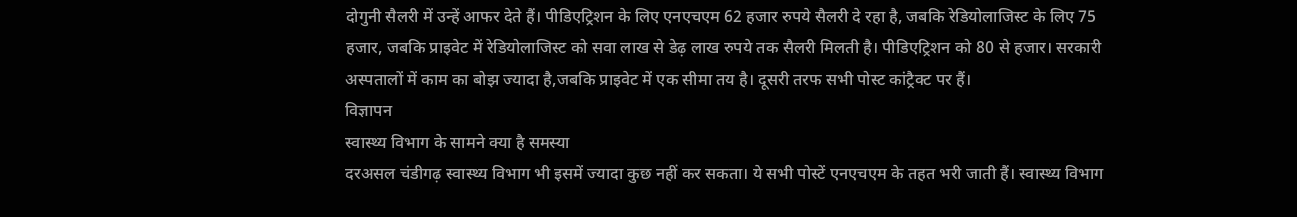दोगुनी सैलरी में उन्हें आफर देते हैं। पीडिएट्रिशन के लिए एनएचएम 62 हजार रुपये सैलरी दे रहा है, जबकि रेडियोलाजिस्ट के लिए 75 हजार, जबकि प्राइवेट में रेडियोलाजिस्ट को सवा लाख से डेढ़ लाख रुपये तक सैलरी मिलती है। पीडिएट्रिशन को 80 से हजार। सरकारी अस्पतालों में काम का बोझ ज्यादा है,जबकि प्राइवेट में एक सीमा तय है। दूसरी तरफ सभी पोस्ट कांट्रैक्ट पर हैं।
विज्ञापन
स्वास्थ्य विभाग के सामने क्या है समस्या
दरअसल चंडीगढ़ स्वास्थ्य विभाग भी इसमें ज्यादा कुछ नहीं कर सकता। ये सभी पोस्टें एनएचएम के तहत भरी जाती हैं। स्वास्थ्य विभाग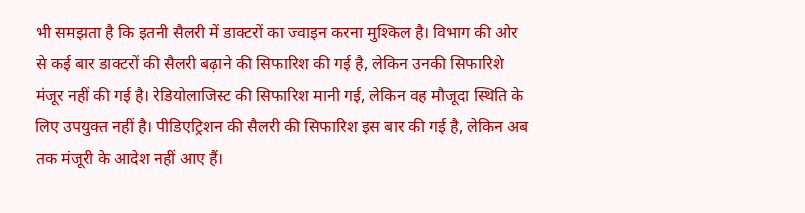भी समझता है कि इतनी सैलरी में डाक्टरों का ज्वाइन करना मुश्किल है। विभाग की ओर से कई बार डाक्टरों की सैलरी बढ़ाने की सिफारिश की गई है, लेकिन उनकी सिफारिशे मंजूर नहीं की गई है। रेडियोलाजिस्ट की सिफारिश मानी गई, लेकिन वह मौजूदा स्थिति के लिए उपयुक्त नहीं है। पीडिएट्रिशन की सैलरी की सिफारिश इस बार की गई है, लेकिन अब तक मंजूरी के आदेश नहीं आए हैं।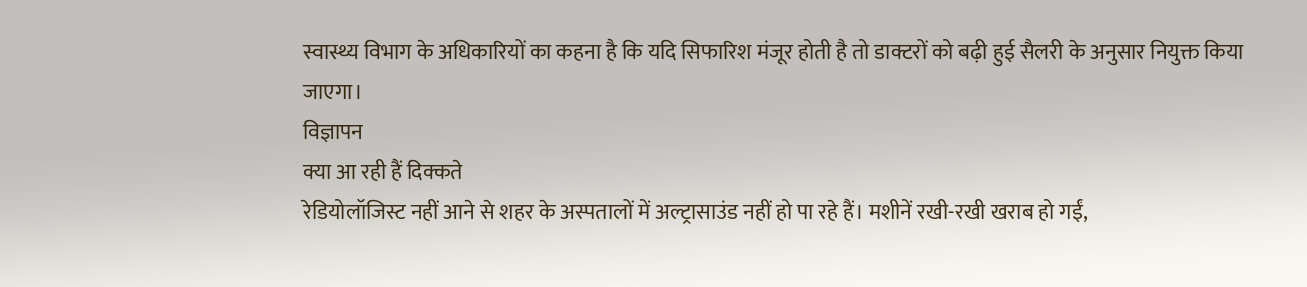स्वास्थ्य विभाग के अधिकारियों का कहना है कि यदि सिफारिश मंजूर होती है तो डाक्टरों को बढ़ी हुई सैलरी के अनुसार नियुक्त किया जाएगा।
विज्ञापन
क्या आ रही हैं दिक्कते
रेडियोलॉजिस्ट नहीं आने से शहर के अस्पतालों में अल्ट्रासाउंड नहीं हो पा रहे हैं। मशीनें रखी-रखी खराब हो गईं,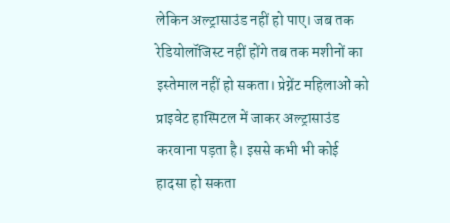लेकिन अल्ट्रासाउंड नहीं हो पाए। जब तक रेडियोलॉजिस्ट नहीं होंगे तब तक मशीनों का इस्तेमाल नहीं हो सकता। प्रेग्नेंट महिलाओं को प्राइवेट हास्पिटल में जाकर अल्ट्रासाउंड करवाना पड़ता है। इससे कभी भी कोई हादसा हो सकता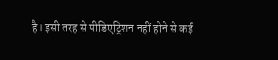है। इसी तरह से पीडिएट्रिशन नहीं होने से कई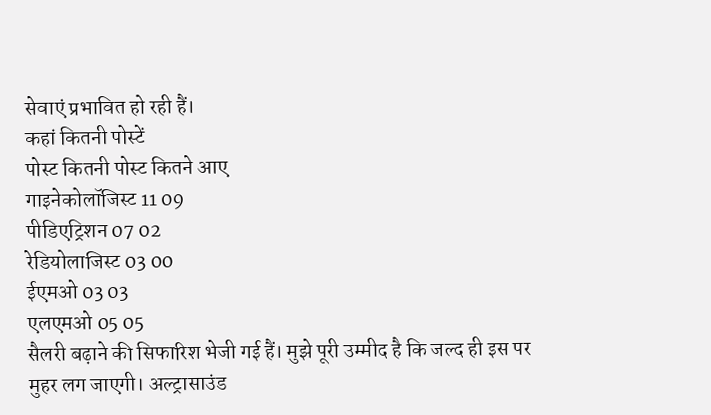सेवाएं प्रभावित हो रही हैं।
कहां कितनी पोस्टें
पोस्ट कितनी पोस्ट कितने आए
गाइनेकोलॉजिस्ट 11 09
पीडिएट्रिशन 07 02
रेडियोलाजिस्ट 03 00
ईएमओ 03 03
एलएमओ 05 05
सैलरी बढ़ाने की सिफारिश भेजी गई हैं। मुझे पूरी उम्मीद है कि जल्द ही इस पर मुहर लग जाएगी। अल्ट्रासाउंड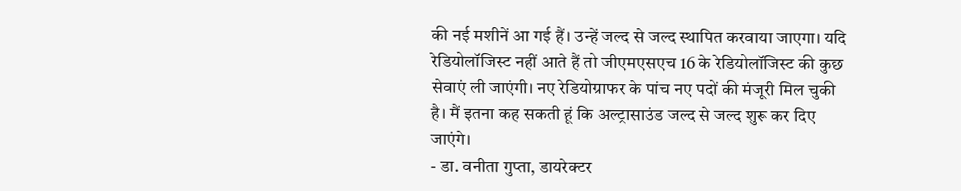की नई मशीनें आ गई हैं। उन्हें जल्द से जल्द स्थापित करवाया जाएगा। यदि रेडियोलॉजिस्ट नहीं आते हैं तो जीएमएसएच 16 के रेडियोलॉजिस्ट की कुछ सेवाएं ली जाएंगी। नए रेडियोग्राफर के पांच नए पदों की मंजूरी मिल चुकी है। मैं इतना कह सकती हूं कि अल्ट्रासाउंड जल्द से जल्द शुरू कर दिए जाएंगे।
- डा. वनीता गुप्ता, डायरेक्टर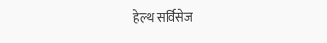हेल्थ सर्विसेज